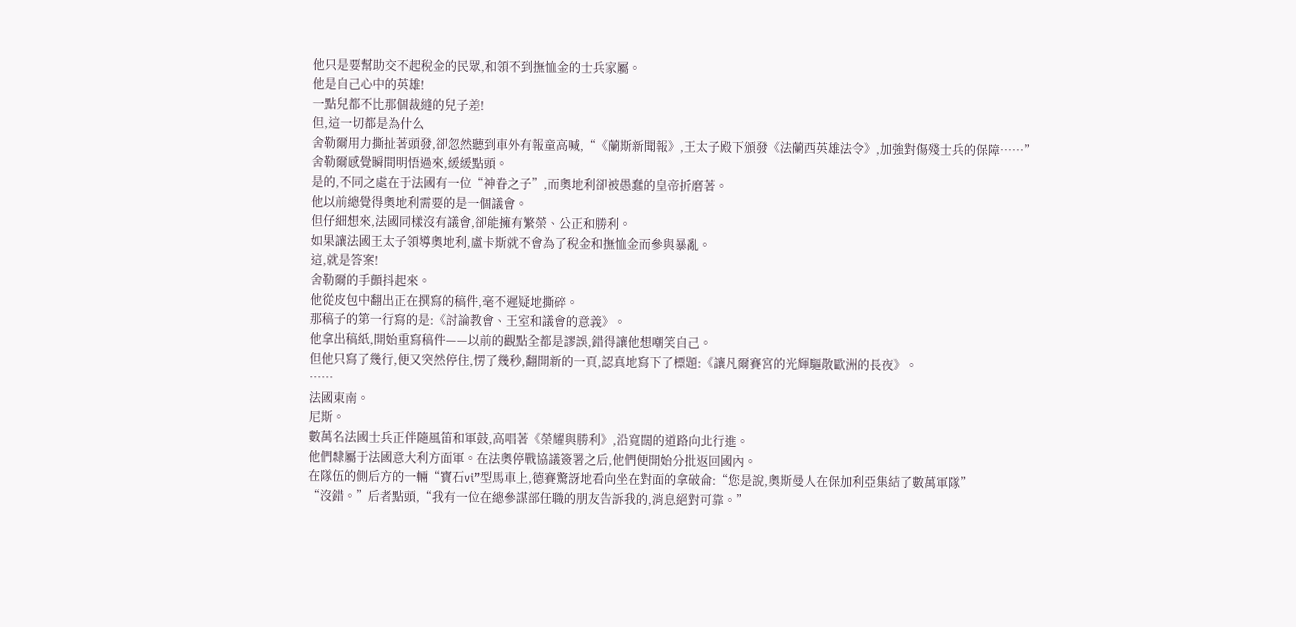他只是要幫助交不起稅金的民眾,和領不到撫恤金的士兵家屬。
他是自己心中的英雄!
一點兒都不比那個裁縫的兒子差!
但,這一切都是為什么
舍勒爾用力撕扯著頭發,卻忽然聽到車外有報童高喊,“《蘭斯新聞報》,王太子殿下頒發《法蘭西英雄法令》,加強對傷殘士兵的保障……”
舍勒爾感覺瞬間明悟過來,緩緩點頭。
是的,不同之處在于法國有一位“神眷之子”,而奧地利卻被愚蠢的皇帝折磨著。
他以前總覺得奧地利需要的是一個議會。
但仔細想來,法國同樣沒有議會,卻能擁有繁榮、公正和勝利。
如果讓法國王太子領導奧地利,盧卡斯就不會為了稅金和撫恤金而參與暴亂。
這,就是答案!
舍勒爾的手顫抖起來。
他從皮包中翻出正在撰寫的稿件,毫不遲疑地撕碎。
那稿子的第一行寫的是:《討論教會、王室和議會的意義》。
他拿出稿紙,開始重寫稿件——以前的觀點全都是謬誤,錯得讓他想嘲笑自己。
但他只寫了幾行,便又突然停住,愣了幾秒,翻開新的一頁,認真地寫下了標題:《讓凡爾賽宮的光輝驅散歐洲的長夜》。
……
法國東南。
尼斯。
數萬名法國士兵正伴隨風笛和軍鼓,高唱著《榮耀與勝利》,沿寬闊的道路向北行進。
他們隸屬于法國意大利方面軍。在法奧停戰協議簽署之后,他們便開始分批返回國內。
在隊伍的側后方的一輛“寶石vi”型馬車上,德賽驚訝地看向坐在對面的拿破侖:“您是說,奧斯曼人在保加利亞集結了數萬軍隊”
“沒錯。”后者點頭,“我有一位在總參謀部任職的朋友告訴我的,消息絕對可靠。”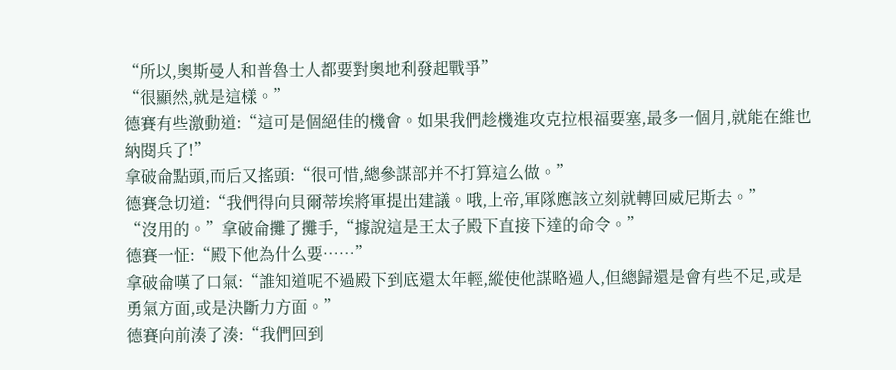“所以,奧斯曼人和普魯士人都要對奧地利發起戰爭”
“很顯然,就是這樣。”
德賽有些激動道:“這可是個絕佳的機會。如果我們趁機進攻克拉根福要塞,最多一個月,就能在維也納閱兵了!”
拿破侖點頭,而后又搖頭:“很可惜,總參謀部并不打算這么做。”
德賽急切道:“我們得向貝爾蒂埃將軍提出建議。哦,上帝,軍隊應該立刻就轉回威尼斯去。”
“沒用的。”拿破侖攤了攤手,“據說這是王太子殿下直接下達的命令。”
德賽一怔:“殿下他為什么要……”
拿破侖嘆了口氣:“誰知道呢不過殿下到底還太年輕,縱使他謀略過人,但總歸還是會有些不足,或是勇氣方面,或是決斷力方面。”
德賽向前湊了湊:“我們回到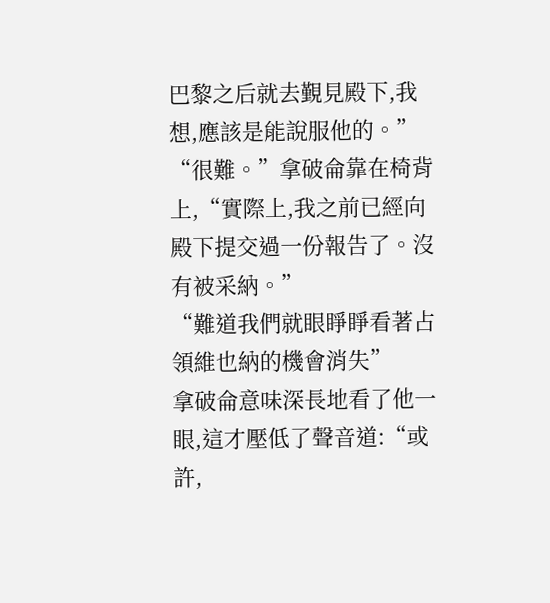巴黎之后就去覲見殿下,我想,應該是能說服他的。”
“很難。”拿破侖靠在椅背上,“實際上,我之前已經向殿下提交過一份報告了。沒有被采納。”
“難道我們就眼睜睜看著占領維也納的機會消失”
拿破侖意味深長地看了他一眼,這才壓低了聲音道:“或許,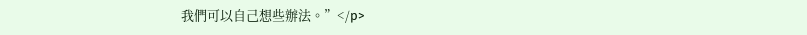我們可以自己想些辦法。”</p>